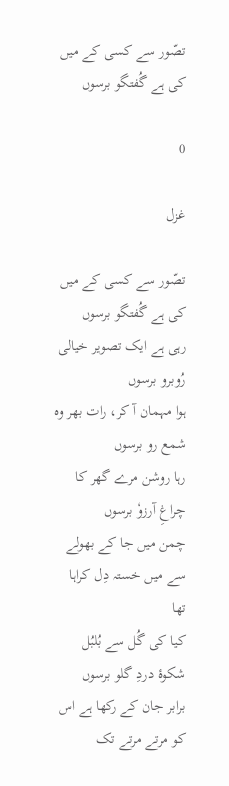تصّور سے کسی کے میں کی ہے گُفتگو برسوں

0

غزل

تصّور سے کسی کے میں کی ہے گُفتگو برسوں
رہی ہے ایک تصویر خیالی رُوبرو برسوں
ہوا مہمان آ کر، رات بھر وہ شمع رو برسوں
رہا روشن مرے گھر کا چراغِ آرزوٗ برسوں
چمن میں جا کے بھولے سے میں خستہ دِل کراہا تھا
کیا کی گُل سے بُلبُل شکوۂ دردِ گلو برسوں
برابر جان کے رکھا ہے اس کو مرتے مرتے تک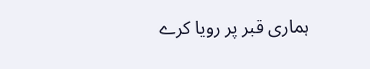ہماری قبر پر رویا کرے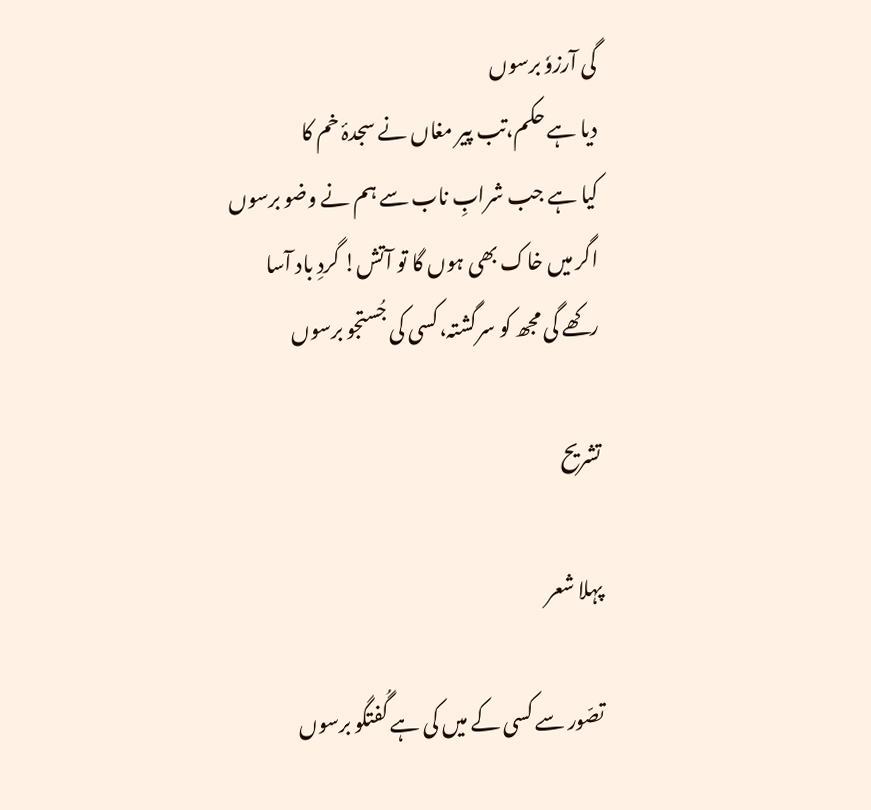گی آرزوٗ برسوں
دیا ہے حکم،تب پیر مغاں نے سجدۂ خم کا
کیا ہے جب شرابِ ناب سے ہم نے وضو برسوں
اگر میں خاک بھی ہوں گا تو آتش! گردِ باد آسا
رکھے گی مجھ کو سرگشتہ،کسی کی جُستجو برسوں

تشریح

پہلا شعر

تصّور سے کسی کے میں کی ہے گُفتگو برسوں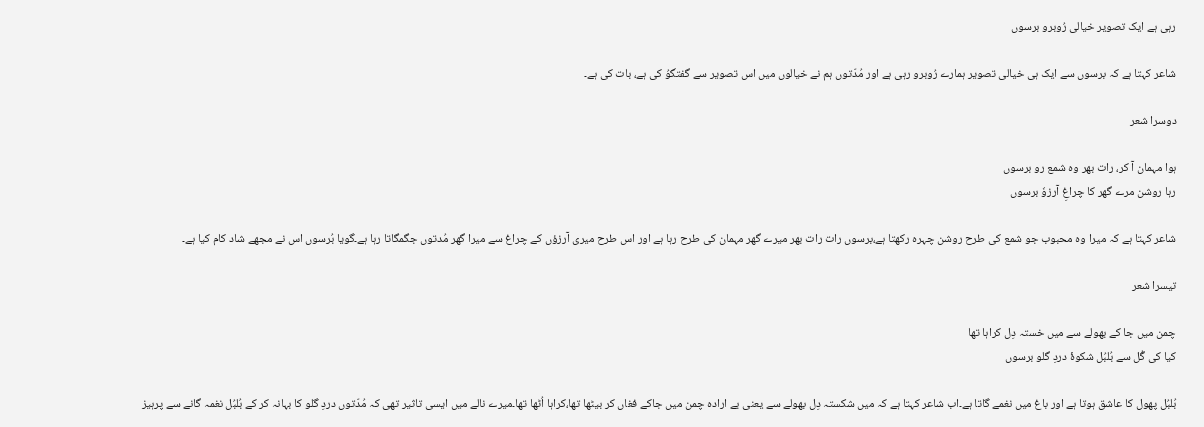رہی ہے ایک تصویر خیالی رُوبرو برسوں

شاعر کہتا ہے کہ برسوں سے ایک ہی خیالی تصویر ہمارے رُوبرو رہی ہے اور مُدّتوں ہم نے خیالوں میں اس تصویر سے گفتگوُ کی ہے، بات کی ہے۔

دوسرا شعر

ہوا مہمان آ کر، رات بھر وہ شمع رو برسوں
رہا روشن مرے گھر کا چراغِ آرزوٗ برسوں

شاعر کہتا ہے کہ میرا وہ محبوب جو شمع کی طرح روشن چہرہ رکھتا ہے،برسوں رات رات بھر میرے گھر مہمان کی طرح رہا ہے اور اس طرح میری آرزؤں کے چراغ سے میرا گھر مُدتوں جگمگاتا رہا ہے۔گویا بُرسوں اس نے مجھے شاد کام کیا ہے۔

تیسرا شعر

چمن میں جا کے بھولے سے میں خستہ دِل کراہا تھا
کیا کی گُل سے بُلبُل شکوۂ دردِ گلو برسوں

بُلبُل پھول کا عاشق ہوتا ہے اور باغ میں نغمے گاتا ہے۔اب شاعر کہتا ہے کہ میں شکستہ دِل بھولے سے یعنی بے ارادہ چمن میں جاکے فغاں کر بیٹھا تھا،کراہا اُٹھا تھا۔میرے نالے میں ایسی تاثیر تھی کہ مُدّتوں دردِ گلو کا بہانہ کر کے بُلبُل نغمہ گانے سے پرہیز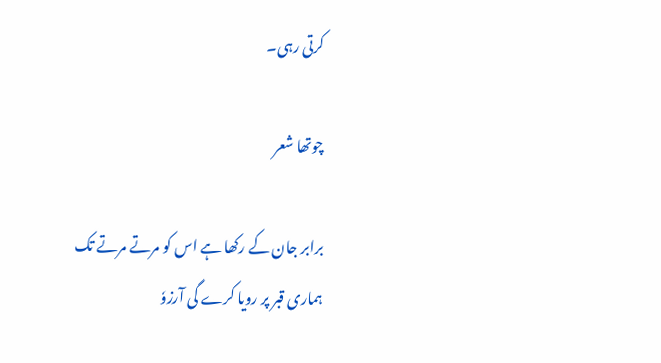کرتی رہی۔

چوتھا شعر

برابر جان کے رکھا ہے اس کو مرتے مرتے تک
ہماری قبر پر رویا کرے گی آرزوٗ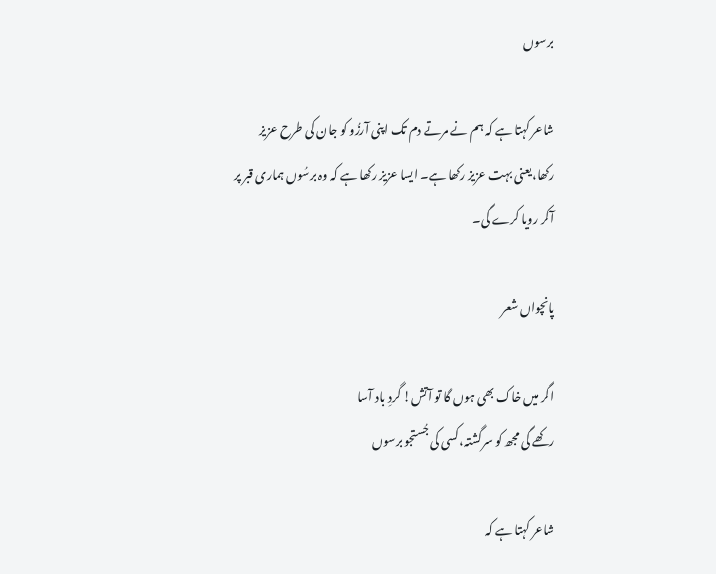برسوں

شاعر کہتا ہے کہ ہم نے مرتے دم تک اپنی آرزُو کو جان کی طرح عزیز رکھا،یعنی بہت عزیز رکھا ہے۔ ایسا عزیز رکھا ہے کہ وہ برسُوں ہماری قبر پر آکر رویا کرے گی۔

پانچواں شعر

اگر میں خاک بھی ہوں گا تو آتش! گردِ باد آسا
رکھے گی مجھ کو سرگشتہ،کسی کی جُستجو برسوں

شاعر کہتا ہے کہ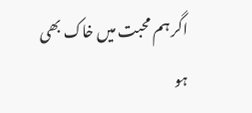اگر ہم محبت میں خاک بھی ہو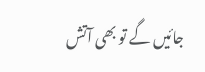جائیں گے تو بھی آتش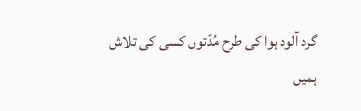گرد آلود ہوا کی طرح مُدّتوں کسی کی تلاش ہمیں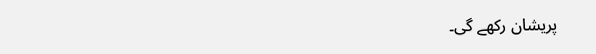پریشان رکھے گی۔